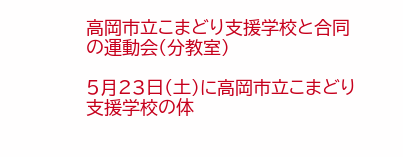高岡市立こまどり支援学校と合同の運動会(分教室)

5月23日(土)に高岡市立こまどり支援学校の体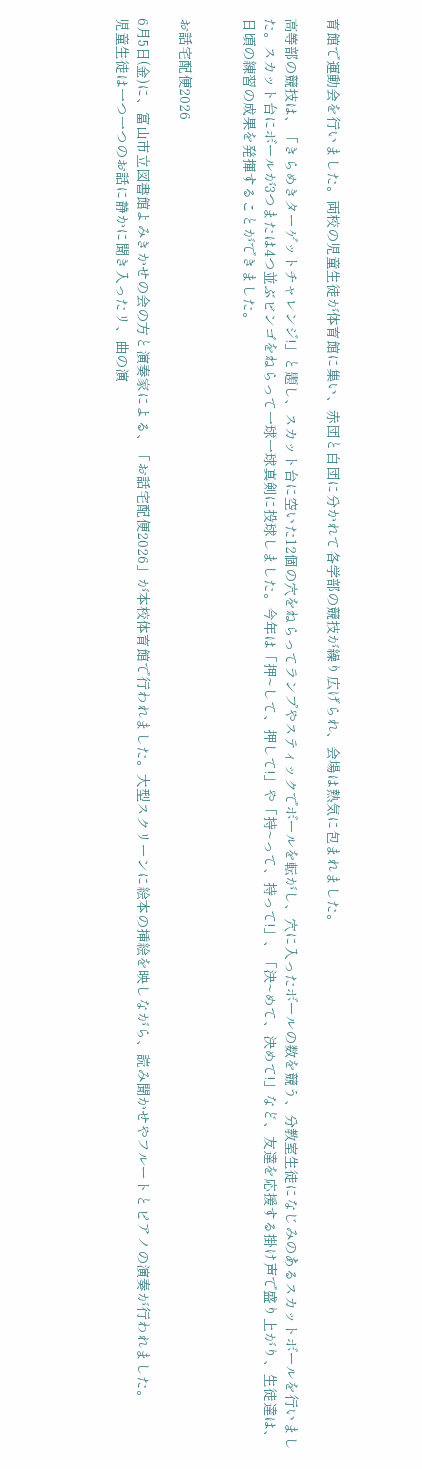育館で運動会を行いました。両校の児童生徒が体育館に集い、赤団と白団に分かれて各学部の競技が繰り広げられ、会場は熱気に包まれました。

高等部の競技は、「きらめきターゲットチャレンジ!」と題し、スカット台に空いた12個の穴をねらってランプやスティックでボールを転がし、穴に入ったボールの数を競う、分教室生徒になじみのあるスカットボールを行いました。スカット台にボールが3つまたは4つ並ぶビンゴをねらって一球一球真剣に投球しました。今年は「押~して、押して!」や「持~って、持って!」、「決~めて、決めて!」など、友達を応援する掛け声で盛り上がり、生徒達は、日頃の練習の成果を発揮することができました。


お話宅配便2026

6月5日(金)に、富山市立図書館よみきかせの会の方と演奏家による、「お話宅配便2026」が本校体育館で行われました。大型スクリーンに絵本の挿絵を映しながら、読み聞かせやフルートとピアノの演奏が行われました。
児童生徒は一つ一つのお話に静かに聞き入ったリ、曲の演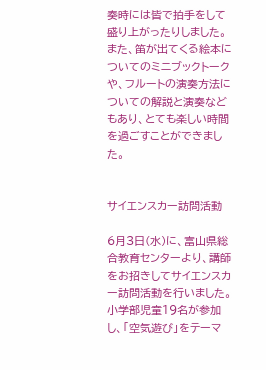奏時には皆で拍手をして盛り上がったりしました。また、笛が出てくる絵本についてのミニブックトークや、フルートの演奏方法についての解説と演奏などもあり、とても楽しい時間を過ごすことができました。


サイエンスカー訪問活動

6月3日(水)に、富山県総合教育センターより、講師をお招きしてサイエンスカー訪問活動を行いました。小学部児童19名が参加し、「空気遊び」をテーマ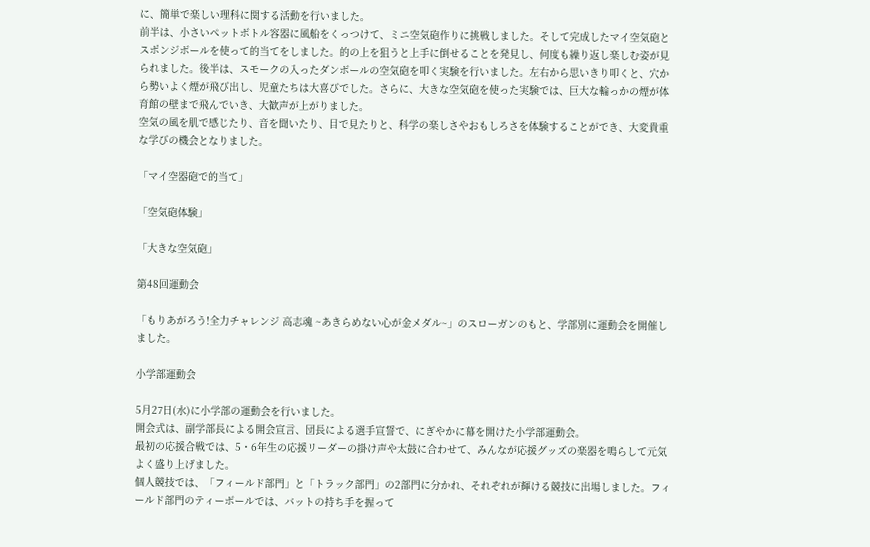に、簡単で楽しい理科に関する活動を行いました。
前半は、小さいペットボトル容器に風船をくっつけて、ミニ空気砲作りに挑戦しました。そして完成したマイ空気砲とスポンジボールを使って的当てをしました。的の上を狙うと上手に倒せることを発見し、何度も繰り返し楽しむ姿が見られました。後半は、スモークの入ったダンボールの空気砲を叩く実験を行いました。左右から思いきり叩くと、穴から勢いよく煙が飛び出し、児童たちは大喜びでした。さらに、大きな空気砲を使った実験では、巨大な輪っかの煙が体育館の壁まで飛んでいき、大歓声が上がりました。
空気の風を肌で感じたり、音を聞いたり、目で見たりと、科学の楽しさやおもしろさを体験することができ、大変貴重な学びの機会となりました。

「マイ空器砲で的当て」

「空気砲体験」

「大きな空気砲」

第48回運動会

「もりあがろう!全力チャレンジ 高志魂 ~あきらめない心が金メダル~」のスローガンのもと、学部別に運動会を開催しました。

小学部運動会

5月27日(水)に小学部の運動会を行いました。
開会式は、副学部長による開会宣言、団長による選手宣誓で、にぎやかに幕を開けた小学部運動会。
最初の応援合戦では、5・6年生の応援リーダーの掛け声や太鼓に合わせて、みんなが応援グッズの楽器を鳴らして元気よく盛り上げました。
個人競技では、「フィールド部門」と「トラック部門」の2部門に分かれ、それぞれが輝ける競技に出場しました。フィールド部門のティーボールでは、バットの持ち手を握って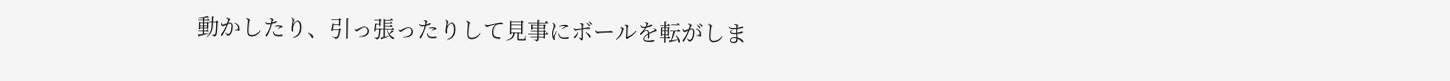動かしたり、引っ張ったりして見事にボールを転がしま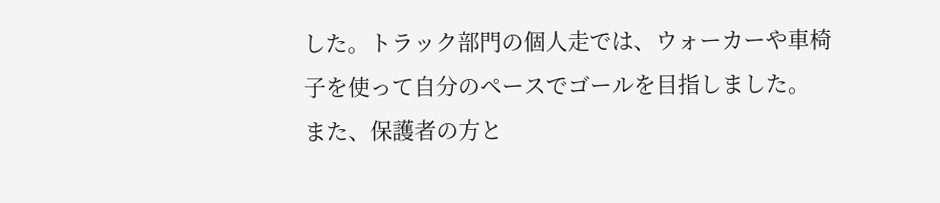した。トラック部門の個人走では、ウォーカーや車椅子を使って自分のペースでゴールを目指しました。
また、保護者の方と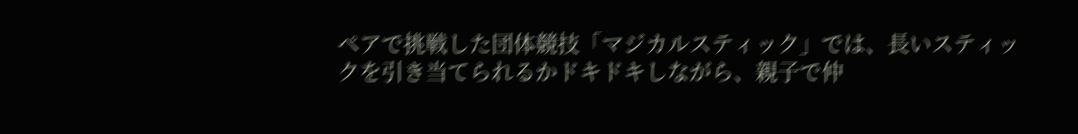ペアで挑戦した団体競技「マジカルスティック」では、長いスティックを引き当てられるかドキドキしながら、親子で仲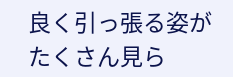良く引っ張る姿がたくさん見ら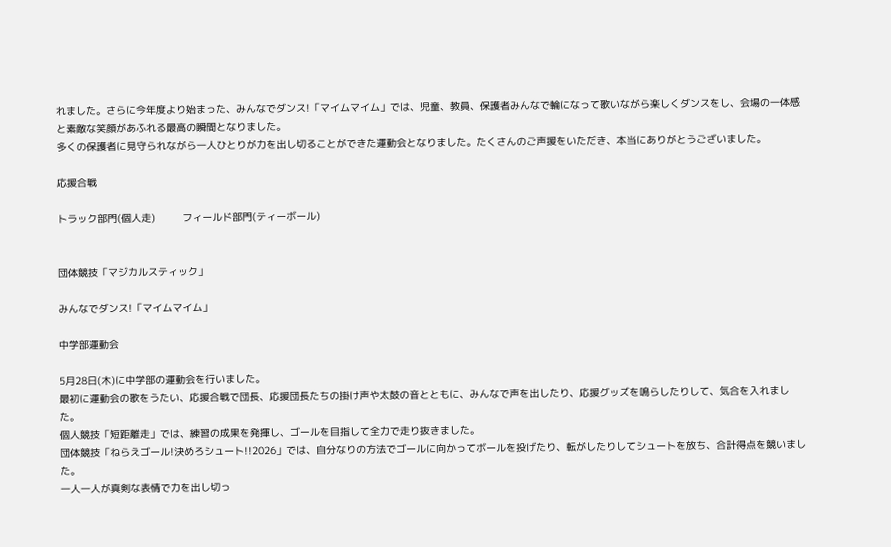れました。さらに今年度より始まった、みんなでダンス!「マイムマイム」では、児童、教員、保護者みんなで輪になって歌いながら楽しくダンスをし、会場の一体感と素敵な笑顔があふれる最高の瞬間となりました。
多くの保護者に見守られながら一人ひとりが力を出し切ることができた運動会となりました。たくさんのご声援をいただき、本当にありがとうございました。

応援合戦

トラック部門(個人走)         フィールド部門(ティーボール)


団体競技「マジカルスティック」

みんなでダンス!「マイムマイム」

中学部運動会

5月28日(木)に中学部の運動会を行いました。
最初に運動会の歌をうたい、応援合戦で団長、応援団長たちの掛け声や太鼓の音とともに、みんなで声を出したり、応援グッズを鳴らしたりして、気合を入れました。
個人競技「短距離走」では、練習の成果を発揮し、ゴールを目指して全力で走り抜きました。
団体競技「ねらえゴール!決めろシュート!!2026」では、自分なりの方法でゴールに向かってボールを投げたり、転がしたりしてシュートを放ち、合計得点を競いました。
一人一人が真剣な表情で力を出し切っ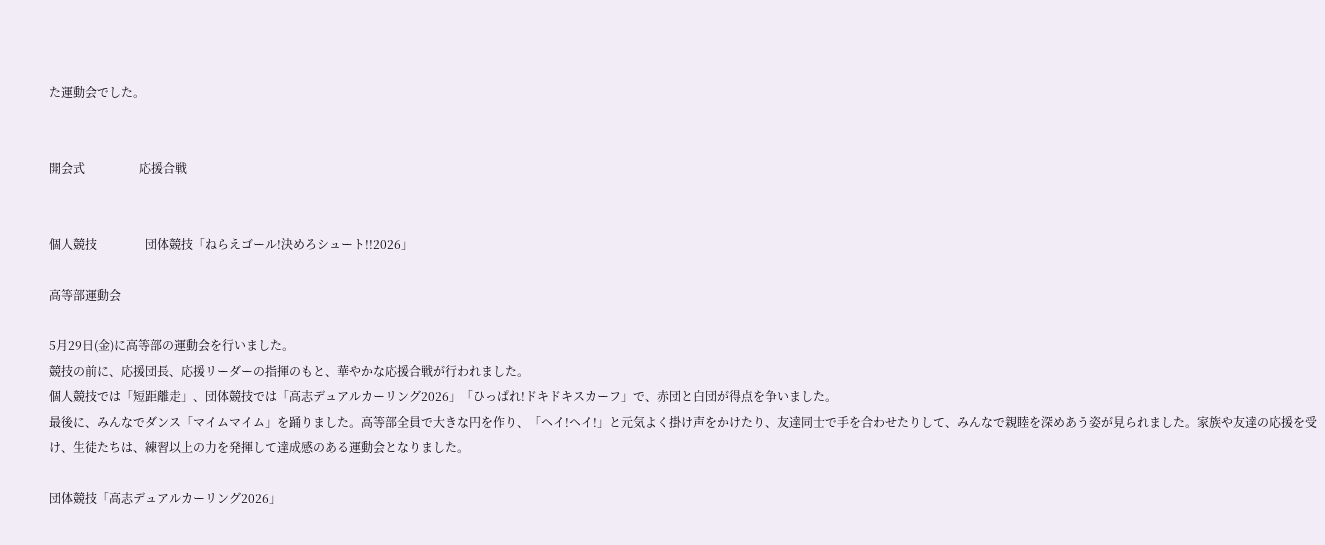た運動会でした。


開会式                  応援合戦


個人競技                団体競技「ねらえゴール!決めろシュート!!2026」

高等部運動会

5月29日(金)に高等部の運動会を行いました。
競技の前に、応援団長、応援リーダーの指揮のもと、華やかな応援合戦が行われました。
個人競技では「短距離走」、団体競技では「高志デュアルカーリング2026」「ひっぱれ!ドキドキスカーフ」で、赤団と白団が得点を争いました。
最後に、みんなでダンス「マイムマイム」を踊りました。高等部全員で大きな円を作り、「ヘイ!ヘイ!」と元気よく掛け声をかけたり、友達同士で手を合わせたりして、みんなで親睦を深めあう姿が見られました。家族や友達の応援を受け、生徒たちは、練習以上の力を発揮して達成感のある運動会となりました。

団体競技「高志デュアルカーリング2026」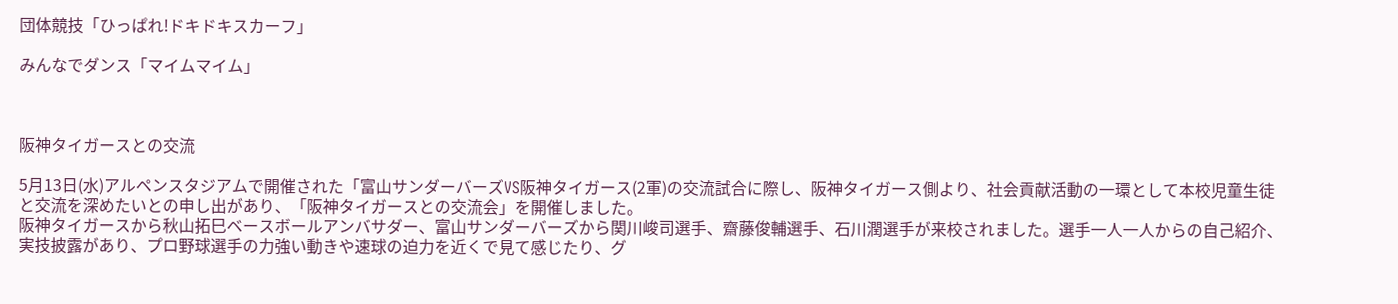団体競技「ひっぱれ!ドキドキスカーフ」

みんなでダンス「マイムマイム」



阪神タイガースとの交流

5月13日(水)アルペンスタジアムで開催された「富山サンダーバーズVS阪神タイガース(2軍)の交流試合に際し、阪神タイガース側より、社会貢献活動の一環として本校児童生徒と交流を深めたいとの申し出があり、「阪神タイガースとの交流会」を開催しました。
阪神タイガースから秋山拓巳ベースボールアンバサダー、富山サンダーバーズから関川峻司選手、齋藤俊輔選手、石川潤選手が来校されました。選手一人一人からの自己紹介、実技披露があり、プロ野球選手の力強い動きや速球の迫力を近くで見て感じたり、グ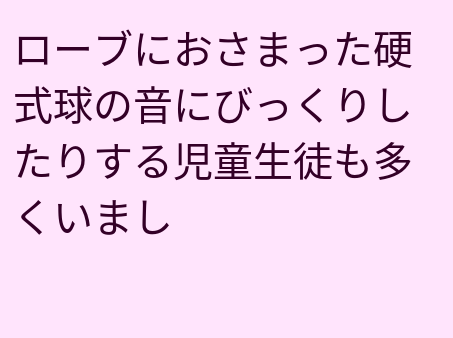ローブにおさまった硬式球の音にびっくりしたりする児童生徒も多くいまし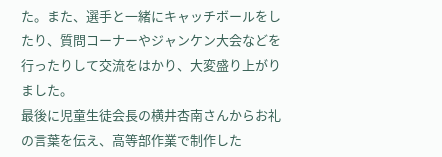た。また、選手と一緒にキャッチボールをしたり、質問コーナーやジャンケン大会などを行ったりして交流をはかり、大変盛り上がりました。
最後に児童生徒会長の横井杏南さんからお礼の言葉を伝え、高等部作業で制作した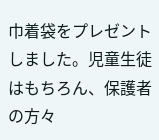巾着袋をプレゼントしました。児童生徒はもちろん、保護者の方々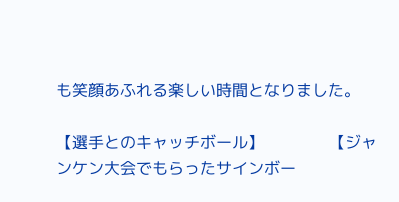も笑顔あふれる楽しい時間となりました。

【選手とのキャッチボール】             【ジャンケン大会でもらったサインボー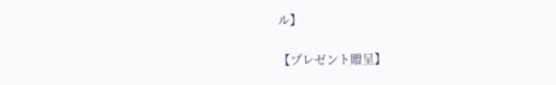ル】

【プレゼント贈呈】